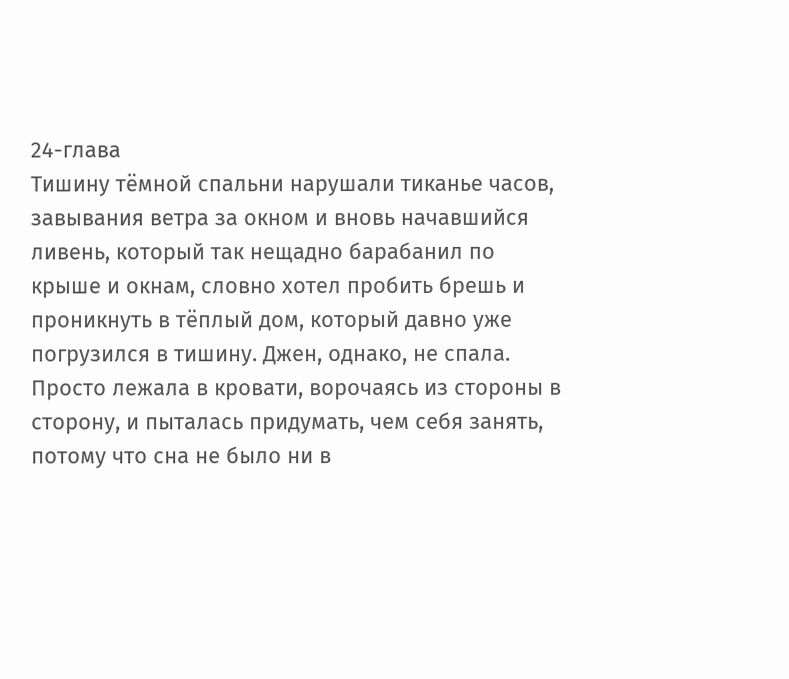24-глава
Тишину тёмной спальни нарушали тиканье часов, завывания ветра за окном и вновь начавшийся ливень, который так нещадно барабанил по крыше и окнам, словно хотел пробить брешь и проникнуть в тёплый дом, который давно уже погрузился в тишину. Джен, однако, не спала. Просто лежала в кровати, ворочаясь из стороны в сторону, и пыталась придумать, чем себя занять, потому что сна не было ни в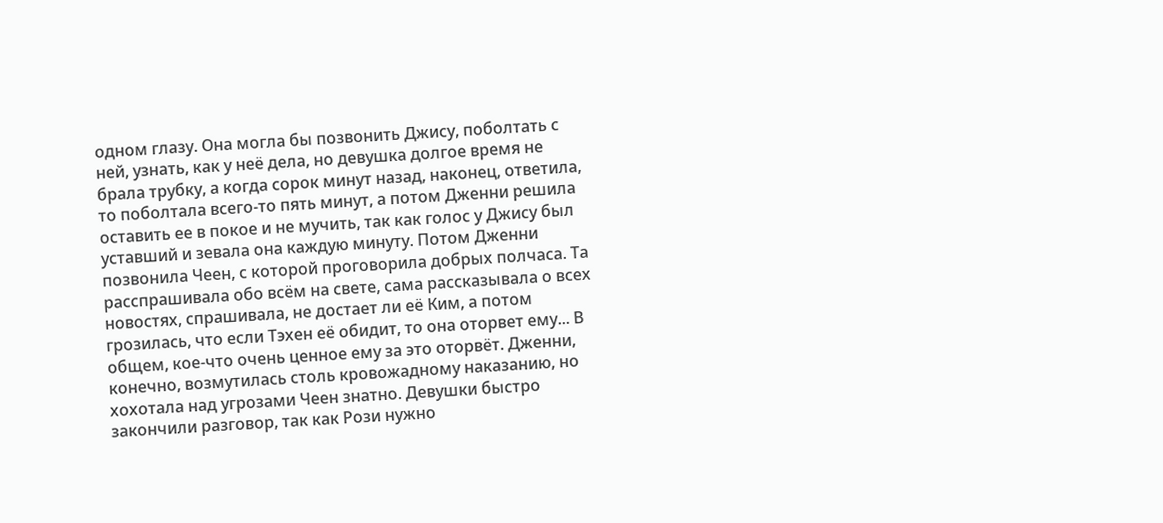одном глазу. Она могла бы позвонить Джису, поболтать с ней, узнать, как у неё дела, но девушка долгое время не брала трубку, а когда сорок минут назад, наконец, ответила, то поболтала всего-то пять минут, а потом Дженни решила оставить ее в покое и не мучить, так как голос у Джису был уставший и зевала она каждую минуту. Потом Дженни позвонила Чеен, с которой проговорила добрых полчаса. Та расспрашивала обо всём на свете, сама рассказывала о всех новостях, спрашивала, не достает ли её Ким, а потом грозилась, что если Тэхен её обидит, то она оторвет ему... В общем, кое-что очень ценное ему за это оторвёт. Дженни, конечно, возмутилась столь кровожадному наказанию, но хохотала над угрозами Чеен знатно. Девушки быстро закончили разговор, так как Рози нужно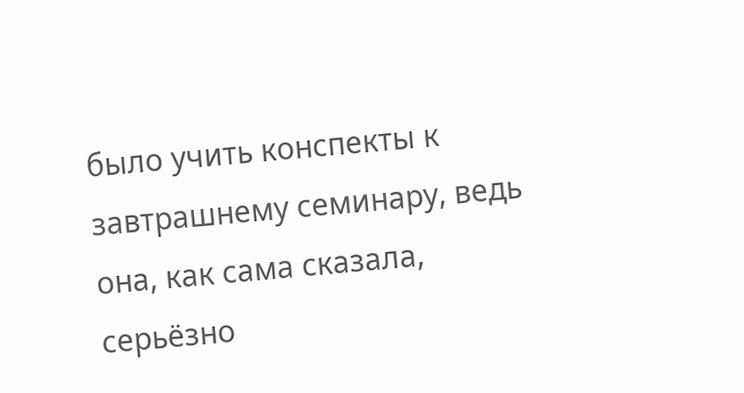было учить конспекты к завтрашнему семинару, ведь она, как сама сказала, серьёзно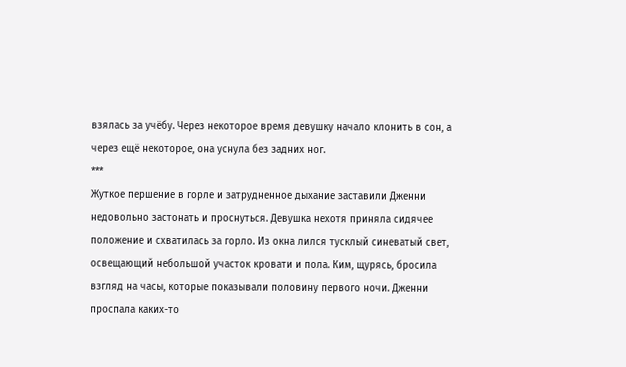взялась за учёбу. Через некоторое время девушку начало клонить в сон, а через ещё некоторое, она уснула без задних ног.
***
Жуткое першение в горле и затрудненное дыхание заставили Дженни недовольно застонать и проснуться. Девушка нехотя приняла сидячее положение и схватилась за горло. Из окна лился тусклый синеватый свет, освещающий небольшой участок кровати и пола. Ким, щурясь, бросила взгляд на часы, которые показывали половину первого ночи. Дженни проспала каких-то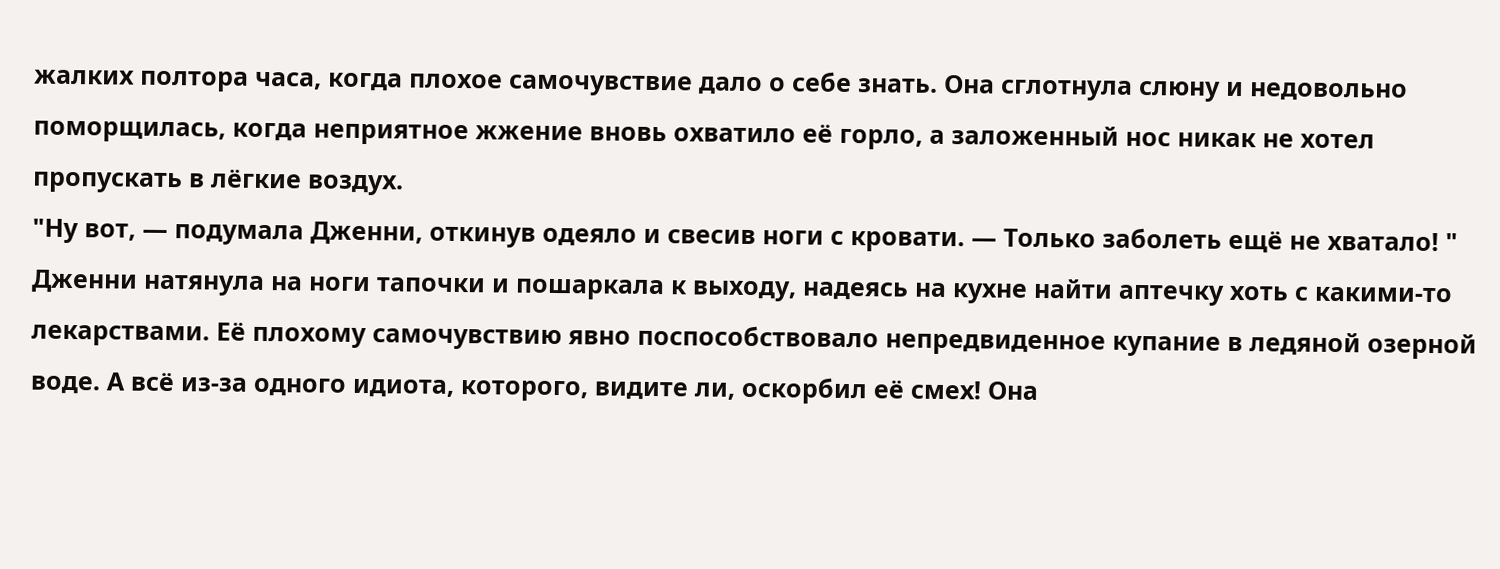жалких полтора часа, когда плохое самочувствие дало о себе знать. Она сглотнула слюну и недовольно поморщилась, когда неприятное жжение вновь охватило её горло, а заложенный нос никак не хотел пропускать в лёгкие воздух.
"Ну вот, — подумала Дженни, откинув одеяло и свесив ноги с кровати. — Только заболеть ещё не хватало! "
Дженни натянула на ноги тапочки и пошаркала к выходу, надеясь на кухне найти аптечку хоть с какими-то лекарствами. Её плохому самочувствию явно поспособствовало непредвиденное купание в ледяной озерной воде. А всё из-за одного идиота, которого, видите ли, оскорбил её смех! Она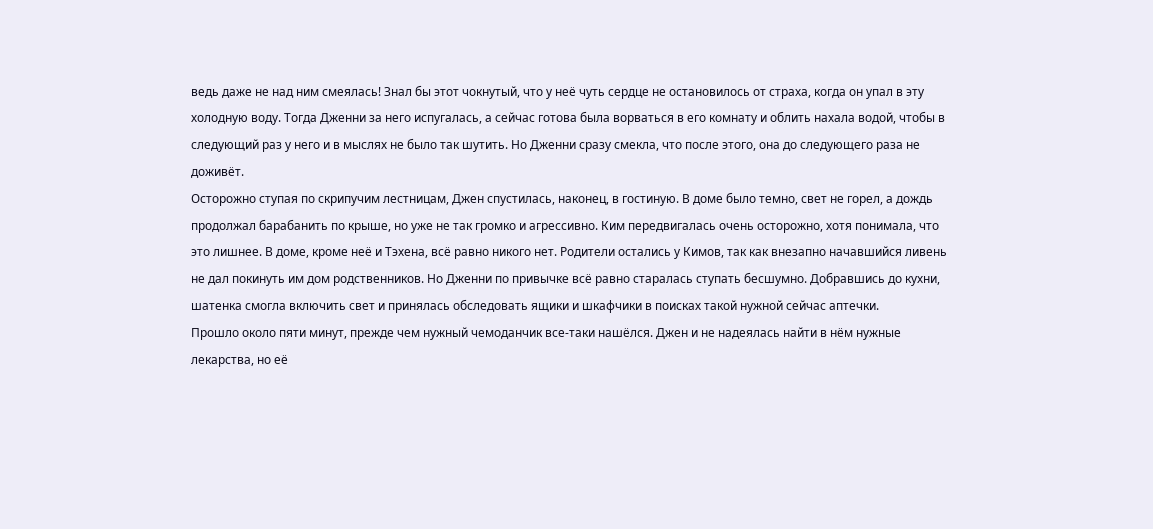ведь даже не над ним смеялась! Знал бы этот чокнутый, что у неё чуть сердце не остановилось от страха, когда он упал в эту холодную воду. Тогда Дженни за него испугалась, а сейчас готова была ворваться в его комнату и облить нахала водой, чтобы в следующий раз у него и в мыслях не было так шутить. Но Дженни сразу смекла, что после этого, она до следующего раза не доживёт.
Осторожно ступая по скрипучим лестницам, Джен спустилась, наконец, в гостиную. В доме было темно, свет не горел, а дождь продолжал барабанить по крыше, но уже не так громко и агрессивно. Ким передвигалась очень осторожно, хотя понимала, что это лишнее. В доме, кроме неё и Тэхена, всё равно никого нет. Родители остались у Кимов, так как внезапно начавшийся ливень не дал покинуть им дом родственников. Но Дженни по привычке всё равно старалась ступать бесшумно. Добравшись до кухни, шатенка смогла включить свет и принялась обследовать ящики и шкафчики в поисках такой нужной сейчас аптечки.
Прошло около пяти минут, прежде чем нужный чемоданчик все-таки нашёлся. Джен и не надеялась найти в нём нужные лекарства, но её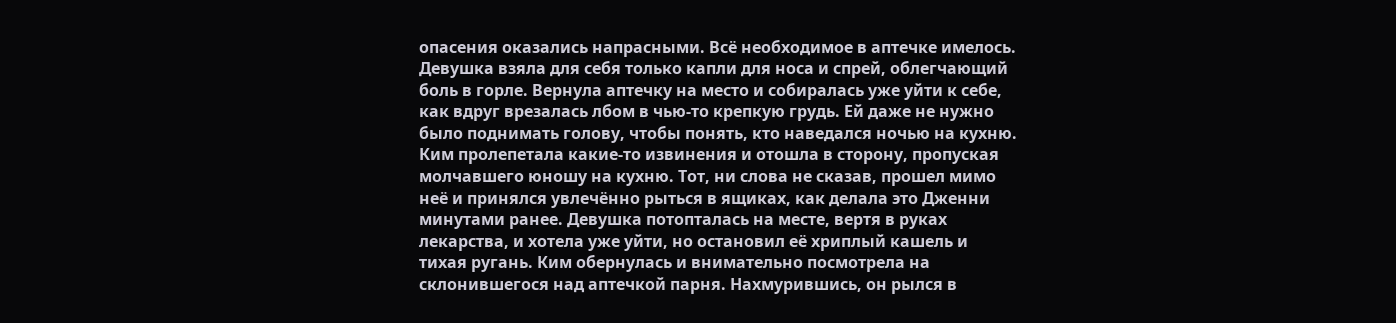опасения оказались напрасными. Всё необходимое в аптечке имелось. Девушка взяла для себя только капли для носа и спрей, облегчающий боль в горле. Вернула аптечку на место и собиралась уже уйти к себе, как вдруг врезалась лбом в чью-то крепкую грудь. Ей даже не нужно было поднимать голову, чтобы понять, кто наведался ночью на кухню. Ким пролепетала какие-то извинения и отошла в сторону, пропуская молчавшего юношу на кухню. Тот, ни слова не сказав, прошел мимо неё и принялся увлечённо рыться в ящиках, как делала это Дженни минутами ранее. Девушка потопталась на месте, вертя в руках лекарства, и хотела уже уйти, но остановил её хриплый кашель и тихая ругань. Ким обернулась и внимательно посмотрела на склонившегося над аптечкой парня. Нахмурившись, он рылся в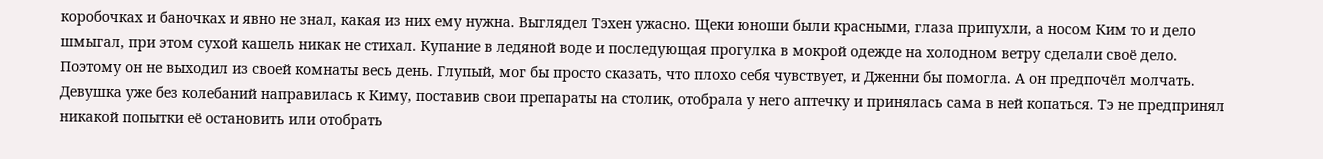коробочках и баночках и явно не знал, какая из них ему нужна. Выглядел Тэхен ужасно. Щеки юноши были красными, глаза припухли, а носом Ким то и дело шмыгал, при этом сухой кашель никак не стихал. Купание в ледяной воде и последующая прогулка в мокрой одежде на холодном ветру сделали своё дело. Поэтому он не выходил из своей комнаты весь день. Глупый, мог бы просто сказать, что плохо себя чувствует, и Дженни бы помогла. А он предпочёл молчать.
Девушка уже без колебаний направилась к Киму, поставив свои препараты на столик, отобрала у него аптечку и принялась сама в ней копаться. Тэ не предпринял никакой попытки её остановить или отобрать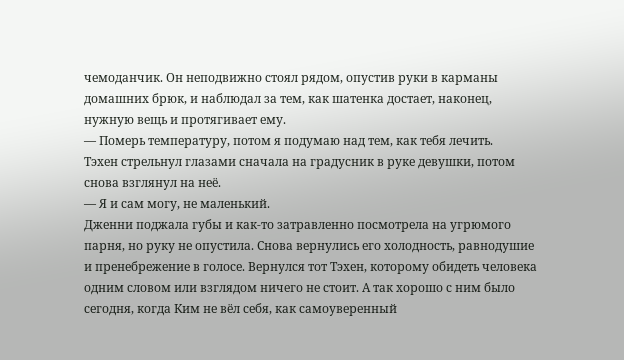чемоданчик. Он неподвижно стоял рядом, опустив руки в карманы домашних брюк, и наблюдал за тем, как шатенка достает, наконец, нужную вещь и протягивает ему.
— Померь температуру, потом я подумаю над тем, как тебя лечить.
Тэхен стрельнул глазами сначала на градусник в руке девушки, потом снова взглянул на неё.
— Я и сам могу, не маленький.
Дженни поджала губы и как-то затравленно посмотрела на угрюмого парня, но руку не опустила. Снова вернулись его холодность, равнодушие и пренебрежение в голосе. Вернулся тот Тэхен, которому обидеть человека одним словом или взглядом ничего не стоит. А так хорошо с ним было сегодня, когда Ким не вёл себя, как самоуверенный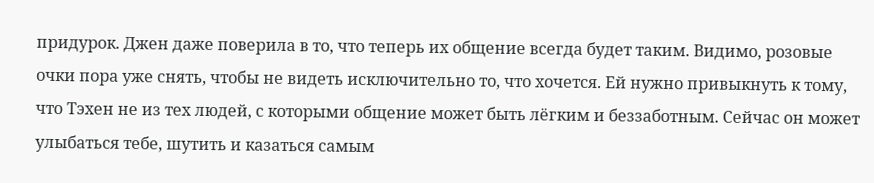придурок. Джен даже поверила в то, что теперь их общение всегда будет таким. Видимо, розовые очки пора уже снять, чтобы не видеть исключительно то, что хочется. Ей нужно привыкнуть к тому, что Тэхен не из тех людей, с которыми общение может быть лёгким и беззаботным. Сейчас он может улыбаться тебе, шутить и казаться самым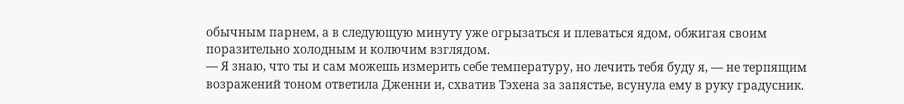обычным парнем, а в следующую минуту уже огрызаться и плеваться ядом, обжигая своим поразительно холодным и колючим взглядом.
— Я знаю, что ты и сам можешь измерить себе температуру, но лечить тебя буду я, — не терпящим возражений тоном ответила Дженни и, схватив Тэхена за запястье, всунула ему в руку градусник.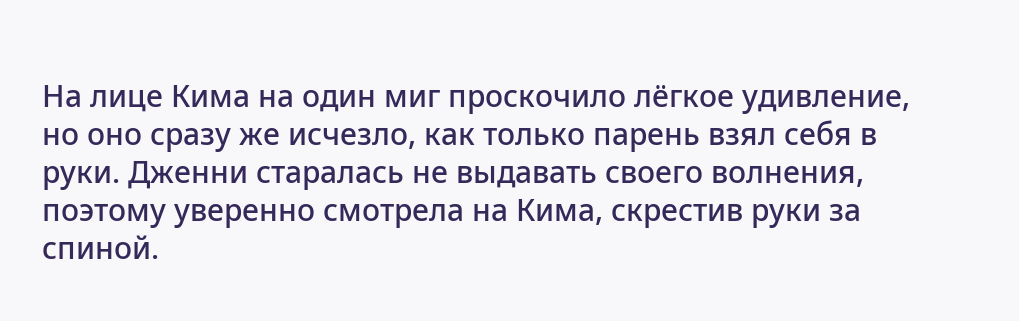На лице Кима на один миг проскочило лёгкое удивление, но оно сразу же исчезло, как только парень взял себя в руки. Дженни старалась не выдавать своего волнения, поэтому уверенно смотрела на Кима, скрестив руки за спиной.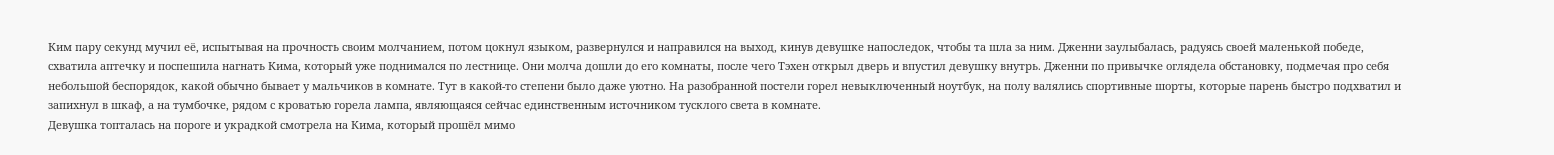Ким пару секунд мучил её, испытывая на прочность своим молчанием, потом цокнул языком, развернулся и направился на выход, кинув девушке напоследок, чтобы та шла за ним. Дженни заулыбалась, радуясь своей маленькой победе, схватила аптечку и поспешила нагнать Кима, который уже поднимался по лестнице. Они молча дошли до его комнаты, после чего Тэхен открыл дверь и впустил девушку внутрь. Дженни по привычке оглядела обстановку, подмечая про себя небольшой беспорядок, какой обычно бывает у мальчиков в комнате. Тут в какой-то степени было даже уютно. На разобранной постели горел невыключенный ноутбук, на полу валялись спортивные шорты, которые парень быстро подхватил и запихнул в шкаф, а на тумбочке, рядом с кроватью горела лампа, являющаяся сейчас единственным источником тусклого света в комнате.
Девушка топталась на пороге и украдкой смотрела на Кима, который прошёл мимо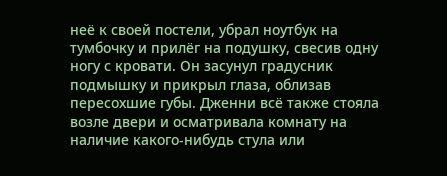неё к своей постели, убрал ноутбук на тумбочку и прилёг на подушку, свесив одну ногу с кровати. Он засунул градусник подмышку и прикрыл глаза, облизав пересохшие губы. Дженни всё также стояла возле двери и осматривала комнату на наличие какого-нибудь стула или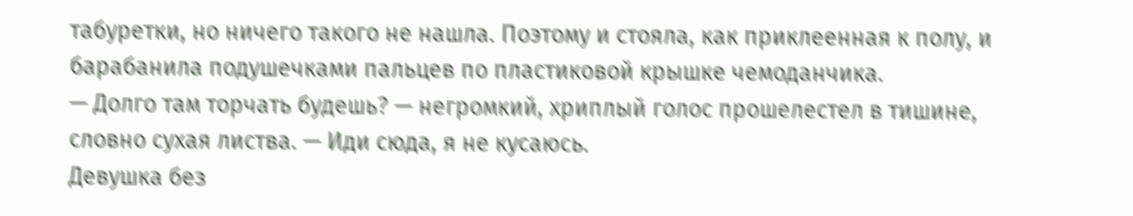табуретки, но ничего такого не нашла. Поэтому и стояла, как приклеенная к полу, и барабанила подушечками пальцев по пластиковой крышке чемоданчика.
— Долго там торчать будешь? — негромкий, хриплый голос прошелестел в тишине, словно сухая листва. — Иди сюда, я не кусаюсь.
Девушка без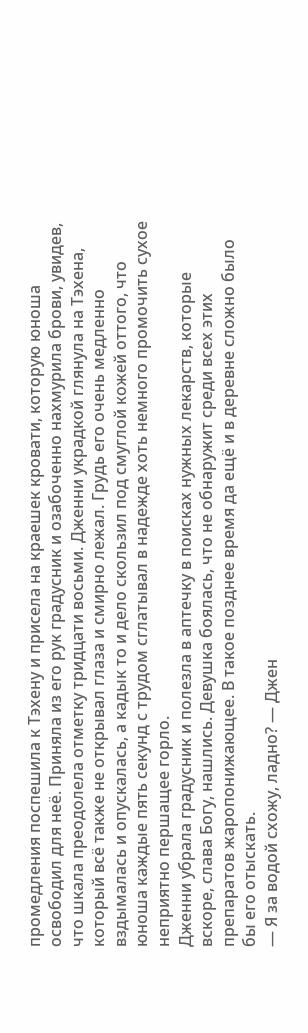промедления поспешила к Тэхену и присела на краешек кровати, которую юноша освободил для неё. Приняла из его рук градусник и озабоченно нахмурила брови, увидев, что шкала преодолела отметку тридцати восьми. Дженни украдкой глянула на Тэхена, который всё также не открывал глаза и смирно лежал. Грудь его очень медленно вздымалась и опускалась, а кадык то и дело скользил под смуглой кожей оттого, что юноша каждые пять секунд с трудом сглатывал в надежде хоть немного промочить сухое неприятно першащее горло.
Дженни убрала градусник и полезла в аптечку в поисках нужных лекарств, которые вскоре, слава Богу, нашлись. Девушка боялась, что не обнаружит среди всех этих препаратов жаропонижающее. В такое позднее время да ещё и в деревне сложно было бы его отыскать.
— Я за водой схожу, ладно? — Джен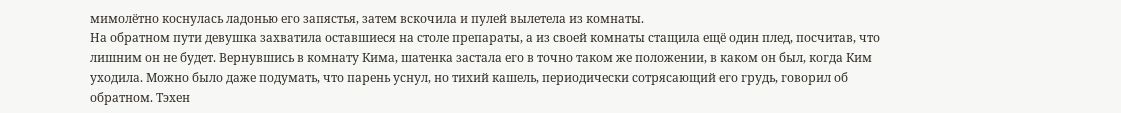мимолётно коснулась ладонью его запястья, затем вскочила и пулей вылетела из комнаты.
На обратном пути девушка захватила оставшиеся на столе препараты, а из своей комнаты стащила ещё один плед, посчитав, что лишним он не будет. Вернувшись в комнату Кима, шатенка застала его в точно таком же положении, в каком он был, когда Ким уходила. Можно было даже подумать, что парень уснул, но тихий кашель, периодически сотрясающий его грудь, говорил об обратном. Тэхен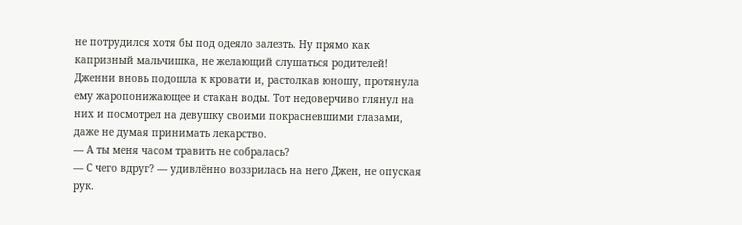не потрудился хотя бы под одеяло залезть. Ну прямо как капризный мальчишка, не желающий слушаться родителей!
Дженни вновь подошла к кровати и, растолкав юношу, протянула ему жаропонижающее и стакан воды. Тот недоверчиво глянул на них и посмотрел на девушку своими покрасневшими глазами, даже не думая принимать лекарство.
— А ты меня часом травить не собралась?
— С чего вдруг? — удивлённо воззрилась на него Джен, не опуская рук.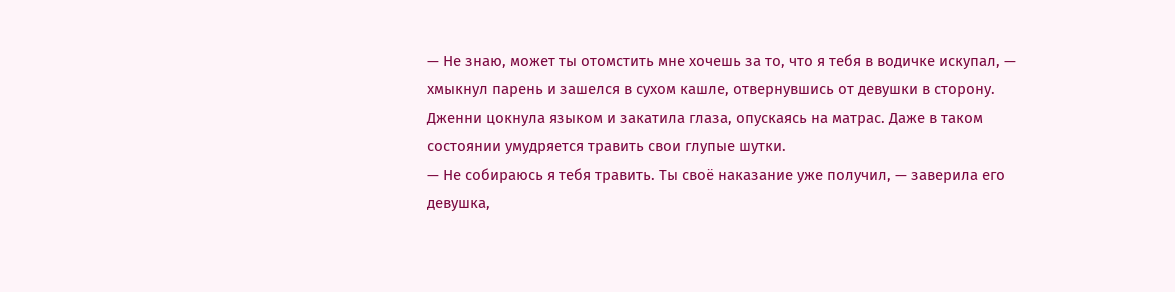— Не знаю, может ты отомстить мне хочешь за то, что я тебя в водичке искупал, — хмыкнул парень и зашелся в сухом кашле, отвернувшись от девушки в сторону.
Дженни цокнула языком и закатила глаза, опускаясь на матрас. Даже в таком состоянии умудряется травить свои глупые шутки.
— Не собираюсь я тебя травить. Ты своё наказание уже получил, — заверила его девушка,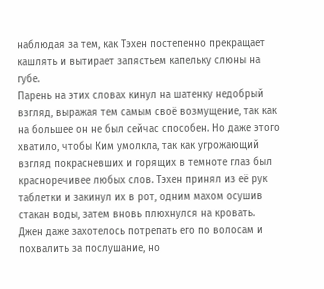наблюдая за тем, как Тэхен постепенно прекращает кашлять и вытирает запястьем капельку слюны на губе.
Парень на этих словах кинул на шатенку недобрый взгляд, выражая тем самым своё возмущение, так как на большее он не был сейчас способен. Но даже этого хватило, чтобы Ким умолкла, так как угрожающий взгляд покрасневших и горящих в темноте глаз был красноречивее любых слов. Тэхен принял из её рук таблетки и закинул их в рот, одним махом осушив стакан воды, затем вновь плюхнулся на кровать. Джен даже захотелось потрепать его по волосам и похвалить за послушание, но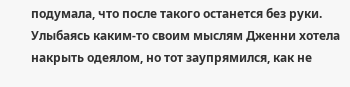подумала, что после такого останется без руки. Улыбаясь каким-то своим мыслям Дженни хотела накрыть одеялом, но тот заупрямился, как не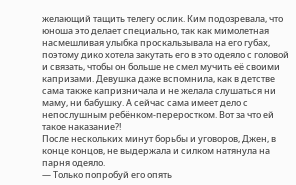желающий тащить телегу ослик. Ким подозревала, что юноша это делает специально, так как мимолетная насмешливая улыбка проскальзывала на его губах, поэтому дико хотела закутать его в это одеяло с головой и связать, чтобы он больше не смел мучить её своими капризами. Девушка даже вспомнила, как в детстве сама также капризничала и не желала слушаться ни маму, ни бабушку. А сейчас сама имеет дело с непослушным ребёнком-переростком. Вот за что ей такое наказание?!
После нескольких минут борьбы и уговоров, Джен, в конце концов, не выдержала и силком натянула на парня одеяло.
— Только попробуй его опять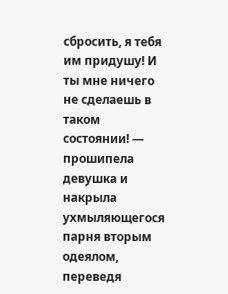сбросить, я тебя им придушу! И ты мне ничего не сделаешь в таком состоянии! — прошипела девушка и накрыла ухмыляющегося парня вторым одеялом, переведя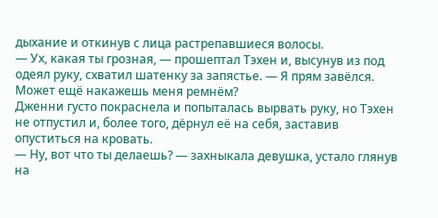дыхание и откинув с лица растрепавшиеся волосы.
— Ух, какая ты грозная, — прошептал Тэхен и, высунув из под одеял руку, схватил шатенку за запястье. — Я прям завёлся. Может ещё накажешь меня ремнём?
Дженни густо покраснела и попыталась вырвать руку, но Тэхен не отпустил и, более того, дёрнул её на себя, заставив опуститься на кровать.
— Ну, вот что ты делаешь? — захныкала девушка, устало глянув на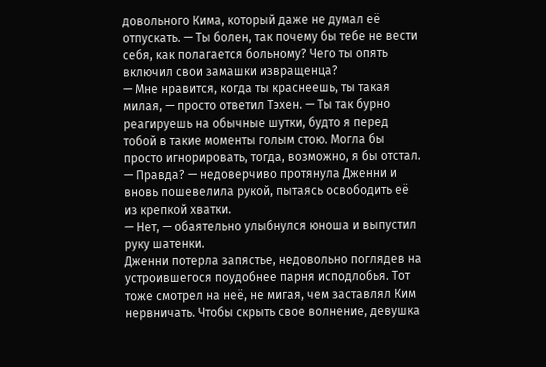довольного Кима, который даже не думал её отпускать. — Ты болен, так почему бы тебе не вести себя, как полагается больному? Чего ты опять включил свои замашки извращенца?
— Мне нравится, когда ты краснеешь, ты такая милая, — просто ответил Тэхен. — Ты так бурно реагируешь на обычные шутки, будто я перед тобой в такие моменты голым стою. Могла бы просто игнорировать, тогда, возможно, я бы отстал.
— Правда? — недоверчиво протянула Дженни и вновь пошевелила рукой, пытаясь освободить её из крепкой хватки.
— Нет, — обаятельно улыбнулся юноша и выпустил руку шатенки.
Дженни потерла запястье, недовольно поглядев на устроившегося поудобнее парня исподлобья. Тот тоже смотрел на неё, не мигая, чем заставлял Ким нервничать. Чтобы скрыть свое волнение, девушка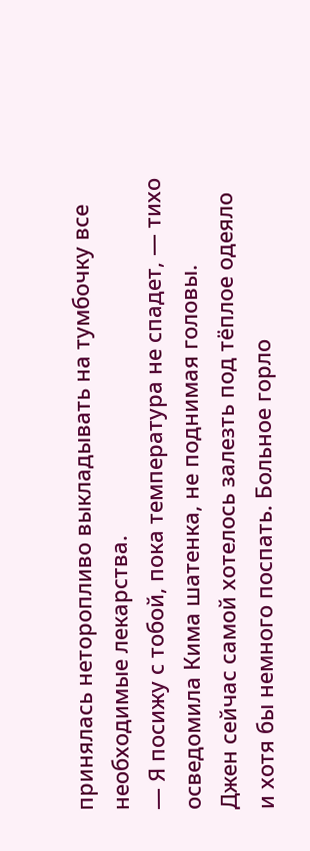принялась неторопливо выкладывать на тумбочку все необходимые лекарства.
— Я посижу с тобой, пока температура не спадет, — тихо осведомила Кима шатенка, не поднимая головы.
Джен сейчас самой хотелось залезть под тёплое одеяло и хотя бы немного поспать. Больное горло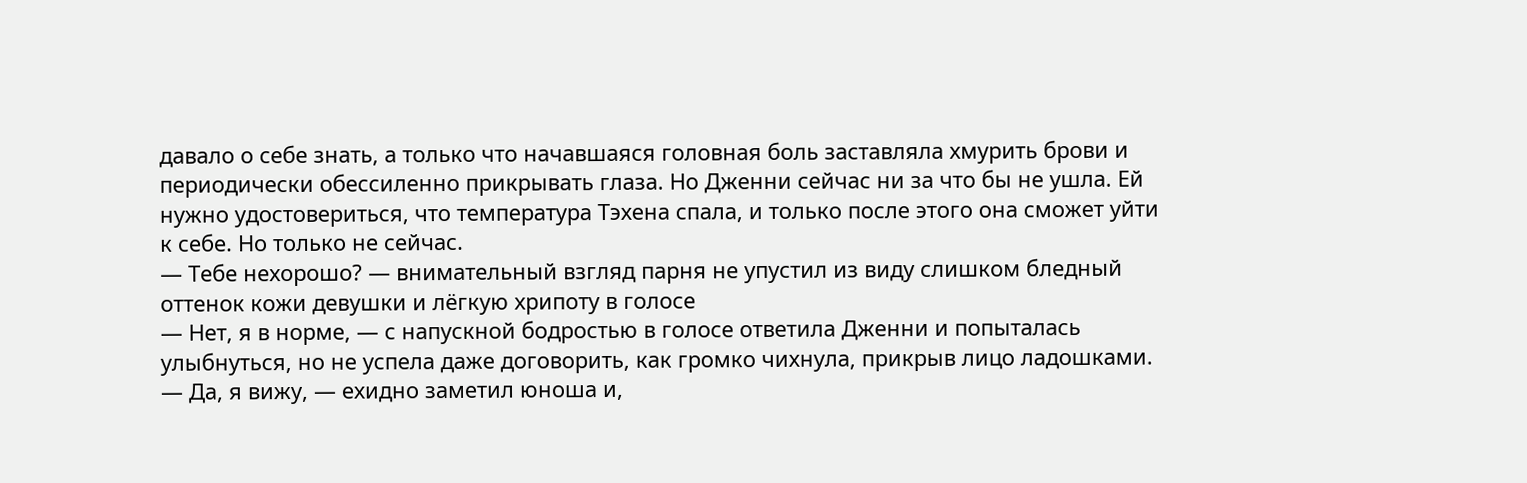давало о себе знать, а только что начавшаяся головная боль заставляла хмурить брови и периодически обессиленно прикрывать глаза. Но Дженни сейчас ни за что бы не ушла. Ей нужно удостовериться, что температура Тэхена спала, и только после этого она сможет уйти к себе. Но только не сейчас.
— Тебе нехорошо? — внимательный взгляд парня не упустил из виду слишком бледный оттенок кожи девушки и лёгкую хрипоту в голосе
— Нет, я в норме, — с напускной бодростью в голосе ответила Дженни и попыталась улыбнуться, но не успела даже договорить, как громко чихнула, прикрыв лицо ладошками.
— Да, я вижу, — ехидно заметил юноша и,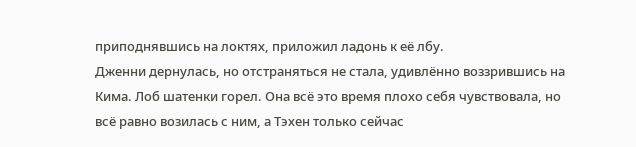приподнявшись на локтях, приложил ладонь к её лбу.
Дженни дернулась, но отстраняться не стала, удивлённо воззрившись на Кима. Лоб шатенки горел. Она всё это время плохо себя чувствовала, но всё равно возилась с ним, а Тэхен только сейчас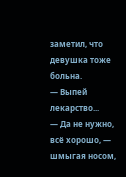заметил, что девушка тоже больна.
— Выпей лекарство...
— Да не нужно, всё хорошо, — шмыгая носом,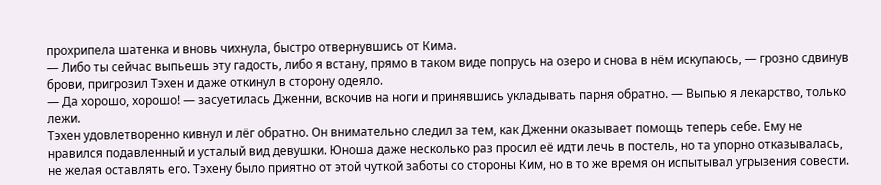прохрипела шатенка и вновь чихнула, быстро отвернувшись от Кима.
— Либо ты сейчас выпьешь эту гадость, либо я встану, прямо в таком виде попрусь на озеро и снова в нём искупаюсь, — грозно сдвинув брови, пригрозил Тэхен и даже откинул в сторону одеяло.
— Да хорошо, хорошо! — засуетилась Дженни, вскочив на ноги и принявшись укладывать парня обратно. — Выпью я лекарство, только лежи.
Тэхен удовлетворенно кивнул и лёг обратно. Он внимательно следил за тем, как Дженни оказывает помощь теперь себе. Ему не нравился подавленный и усталый вид девушки. Юноша даже несколько раз просил её идти лечь в постель, но та упорно отказывалась, не желая оставлять его. Тэхену было приятно от этой чуткой заботы со стороны Ким, но в то же время он испытывал угрызения совести.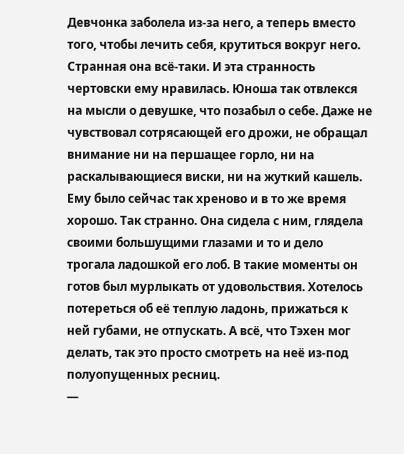Девчонка заболела из-за него, а теперь вместо того, чтобы лечить себя, крутиться вокруг него. Странная она всё-таки. И эта странность чертовски ему нравилась. Юноша так отвлекся на мысли о девушке, что позабыл о себе. Даже не чувствовал сотрясающей его дрожи, не обращал внимание ни на першащее горло, ни на раскалывающиеся виски, ни на жуткий кашель. Ему было сейчас так хреново и в то же время хорошо. Так странно. Она сидела с ним, глядела своими большущими глазами и то и дело трогала ладошкой его лоб. В такие моменты он готов был мурлыкать от удовольствия. Хотелось потереться об её теплую ладонь, прижаться к ней губами, не отпускать. А всё, что Тэхен мог делать, так это просто смотреть на неё из-под полуопущенных ресниц.
—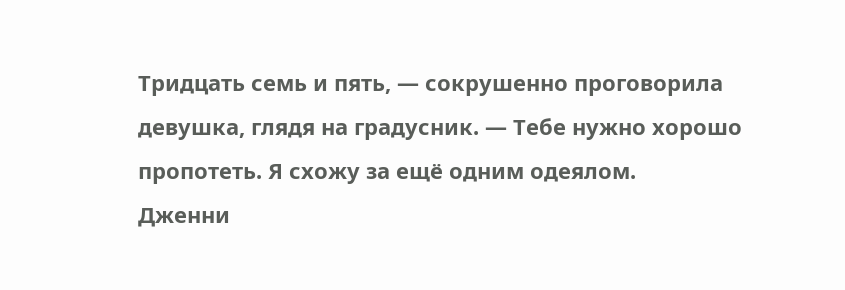Тридцать семь и пять, — сокрушенно проговорила девушка, глядя на градусник. — Тебе нужно хорошо пропотеть. Я схожу за ещё одним одеялом.
Дженни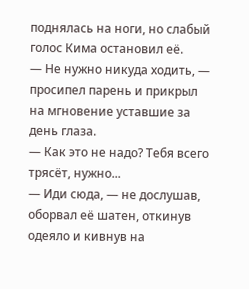поднялась на ноги, но слабый голос Кима остановил её.
— Не нужно никуда ходить, — просипел парень и прикрыл на мгновение уставшие за день глаза.
— Как это не надо? Тебя всего трясёт, нужно...
— Иди сюда, — не дослушав, оборвал её шатен, откинув одеяло и кивнув на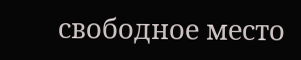свободное место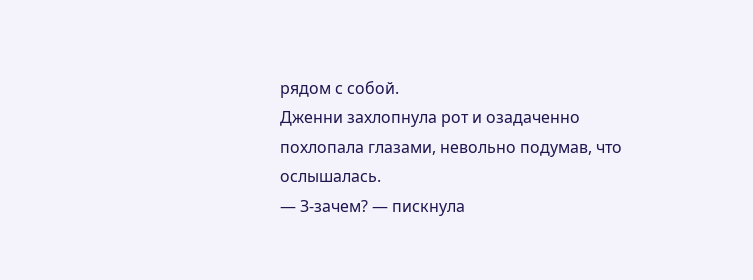рядом с собой.
Дженни захлопнула рот и озадаченно похлопала глазами, невольно подумав, что ослышалась.
— З-зачем? — пискнула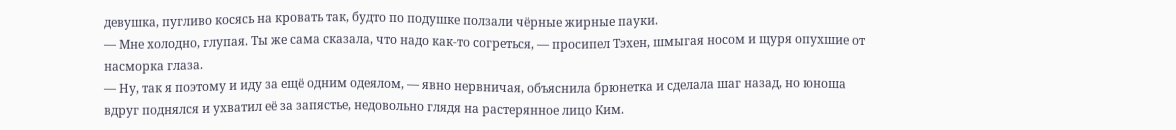девушка, пугливо косясь на кровать так, будто по подушке ползали чёрные жирные пауки.
— Мне холодно, глупая. Ты же сама сказала, что надо как-то согреться, — просипел Тэхен, шмыгая носом и щуря опухшие от насморка глаза.
— Ну, так я поэтому и иду за ещё одним одеялом, — явно нервничая, объяснила брюнетка и сделала шаг назад, но юноша вдруг поднялся и ухватил её за запястье, недовольно глядя на растерянное лицо Ким.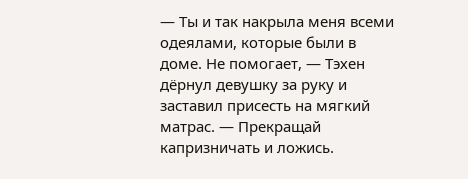— Ты и так накрыла меня всеми одеялами, которые были в доме. Не помогает, — Тэхен дёрнул девушку за руку и заставил присесть на мягкий матрас. — Прекращай капризничать и ложись.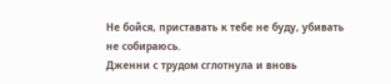Не бойся, приставать к тебе не буду, убивать не собираюсь.
Дженни с трудом сглотнула и вновь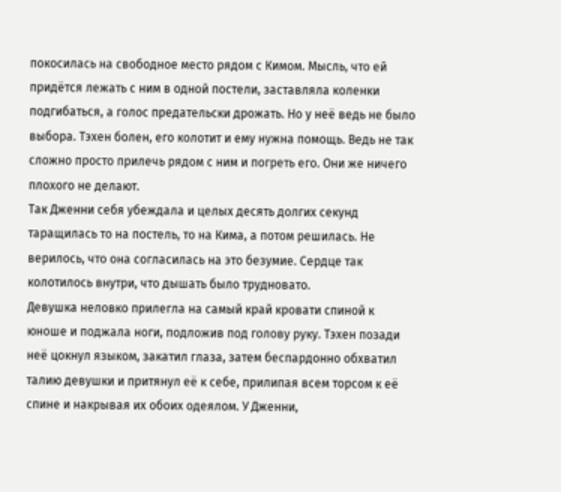покосилась на свободное место рядом с Кимом. Мысль, что ей придётся лежать с ним в одной постели, заставляла коленки подгибаться, а голос предательски дрожать. Но у неё ведь не было выбора. Тэхен болен, его колотит и ему нужна помощь. Ведь не так сложно просто прилечь рядом с ним и погреть его. Они же ничего плохого не делают.
Так Дженни себя убеждала и целых десять долгих секунд таращилась то на постель, то на Кима, а потом решилась. Не верилось, что она согласилась на это безумие. Сердце так колотилось внутри, что дышать было трудновато.
Девушка неловко прилегла на самый край кровати спиной к юноше и поджала ноги, подложив под голову руку. Тэхен позади неё цокнул языком, закатил глаза, затем беспардонно обхватил талию девушки и притянул её к себе, прилипая всем торсом к её спине и накрывая их обоих одеялом. У Дженни,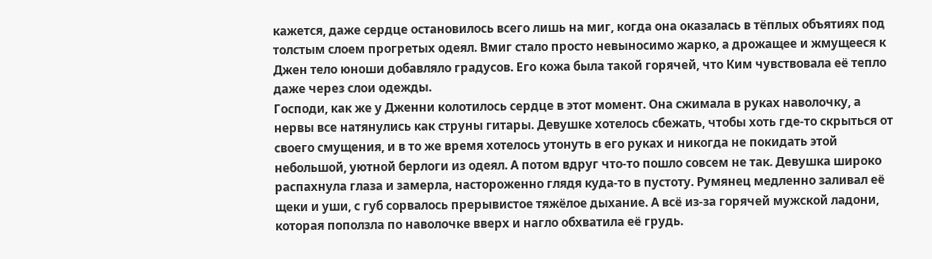кажется, даже сердце остановилось всего лишь на миг, когда она оказалась в тёплых объятиях под толстым слоем прогретых одеял. Вмиг стало просто невыносимо жарко, а дрожащее и жмущееся к Джен тело юноши добавляло градусов. Его кожа была такой горячей, что Ким чувствовала её тепло даже через слои одежды.
Господи, как же у Дженни колотилось сердце в этот момент. Она сжимала в руках наволочку, а нервы все натянулись как струны гитары. Девушке хотелось сбежать, чтобы хоть где-то скрыться от своего смущения, и в то же время хотелось утонуть в его руках и никогда не покидать этой небольшой, уютной берлоги из одеял. А потом вдруг что-то пошло совсем не так. Девушка широко распахнула глаза и замерла, настороженно глядя куда-то в пустоту. Румянец медленно заливал её щеки и уши, с губ сорвалось прерывистое тяжёлое дыхание. А всё из-за горячей мужской ладони, которая поползла по наволочке вверх и нагло обхватила её грудь.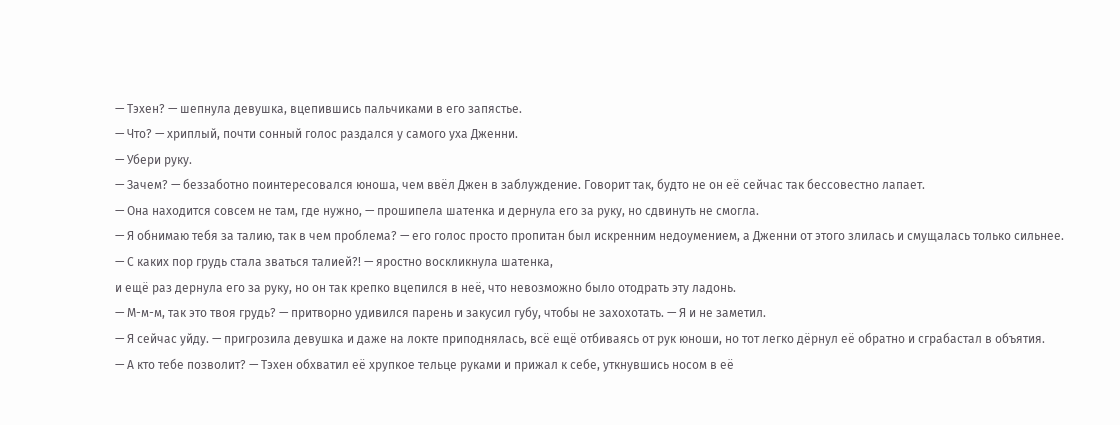— Тэхен? — шепнула девушка, вцепившись пальчиками в его запястье.
— Что? — хриплый, почти сонный голос раздался у самого уха Дженни.
— Убери руку.
— Зачем? — беззаботно поинтересовался юноша, чем ввёл Джен в заблуждение. Говорит так, будто не он её сейчас так бессовестно лапает.
— Она находится совсем не там, где нужно, — прошипела шатенка и дернула его за руку, но сдвинуть не смогла.
— Я обнимаю тебя за талию, так в чем проблема? — его голос просто пропитан был искренним недоумением, а Дженни от этого злилась и смущалась только сильнее.
— С каких пор грудь стала зваться талией?! — яростно воскликнула шатенка,
и ещё раз дернула его за руку, но он так крепко вцепился в неё, что невозможно было отодрать эту ладонь.
— М-м-м, так это твоя грудь? — притворно удивился парень и закусил губу, чтобы не захохотать. — Я и не заметил.
— Я сейчас уйду. — пригрозила девушка и даже на локте приподнялась, всё ещё отбиваясь от рук юноши, но тот легко дёрнул её обратно и сграбастал в объятия.
— А кто тебе позволит? — Тэхен обхватил её хрупкое тельце руками и прижал к себе, уткнувшись носом в её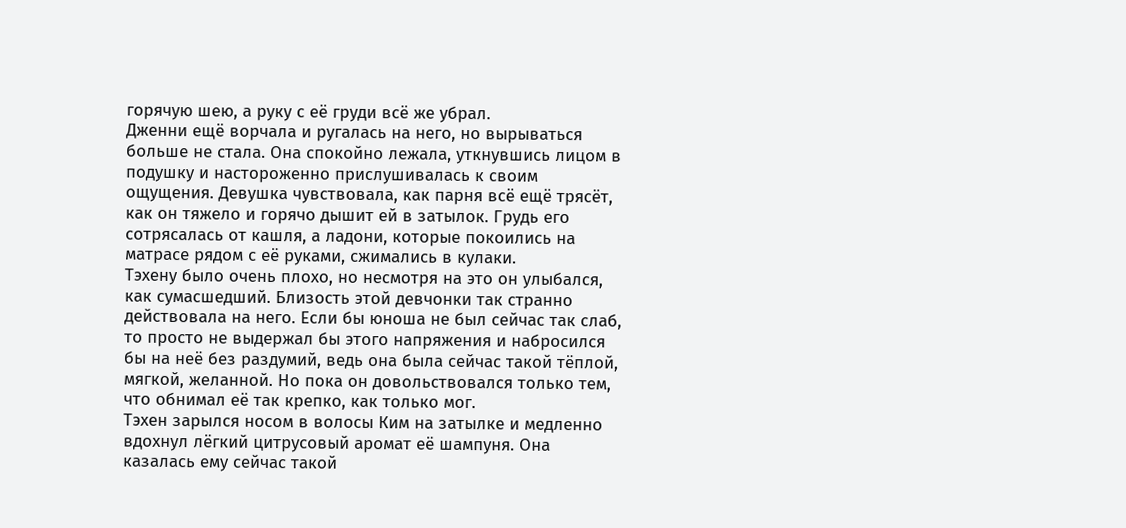горячую шею, а руку с её груди всё же убрал.
Дженни ещё ворчала и ругалась на него, но вырываться больше не стала. Она спокойно лежала, уткнувшись лицом в подушку и настороженно прислушивалась к своим ощущения. Девушка чувствовала, как парня всё ещё трясёт, как он тяжело и горячо дышит ей в затылок. Грудь его сотрясалась от кашля, а ладони, которые покоились на матрасе рядом с её руками, сжимались в кулаки.
Тэхену было очень плохо, но несмотря на это он улыбался, как сумасшедший. Близость этой девчонки так странно действовала на него. Если бы юноша не был сейчас так слаб, то просто не выдержал бы этого напряжения и набросился бы на неё без раздумий, ведь она была сейчас такой тёплой, мягкой, желанной. Но пока он довольствовался только тем, что обнимал её так крепко, как только мог.
Тэхен зарылся носом в волосы Ким на затылке и медленно вдохнул лёгкий цитрусовый аромат её шампуня. Она казалась ему сейчас такой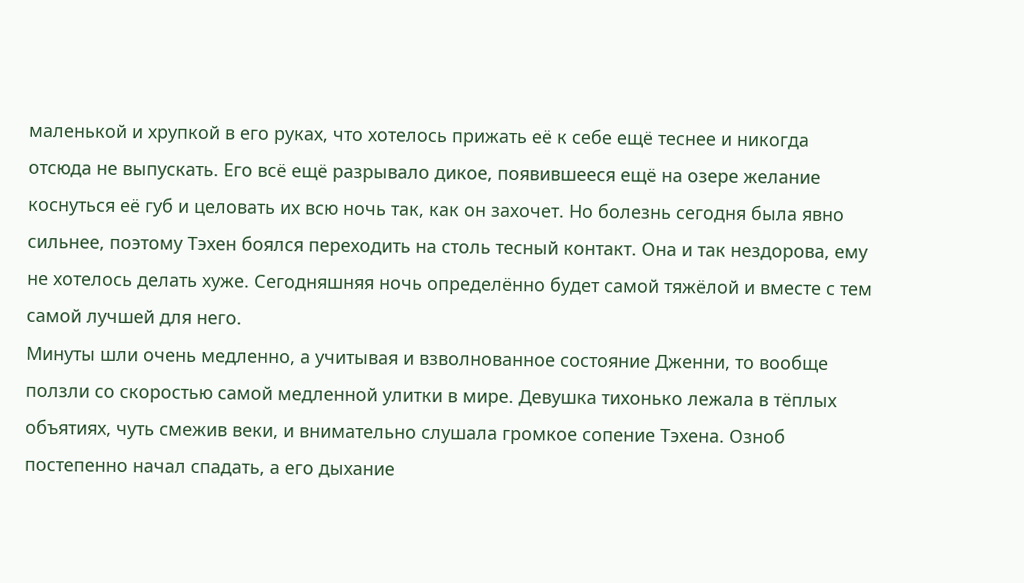маленькой и хрупкой в его руках, что хотелось прижать её к себе ещё теснее и никогда отсюда не выпускать. Его всё ещё разрывало дикое, появившееся ещё на озере желание коснуться её губ и целовать их всю ночь так, как он захочет. Но болезнь сегодня была явно сильнее, поэтому Тэхен боялся переходить на столь тесный контакт. Она и так нездорова, ему не хотелось делать хуже. Сегодняшняя ночь определённо будет самой тяжёлой и вместе с тем самой лучшей для него.
Минуты шли очень медленно, а учитывая и взволнованное состояние Дженни, то вообще ползли со скоростью самой медленной улитки в мире. Девушка тихонько лежала в тёплых объятиях, чуть смежив веки, и внимательно слушала громкое сопение Тэхена. Озноб постепенно начал спадать, а его дыхание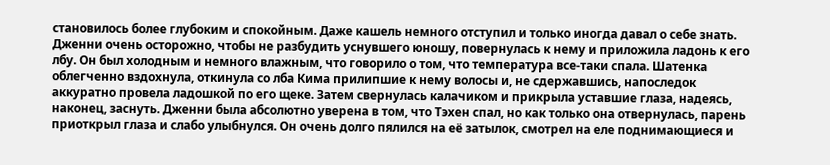становилось более глубоким и спокойным. Даже кашель немного отступил и только иногда давал о себе знать. Дженни очень осторожно, чтобы не разбудить уснувшего юношу, повернулась к нему и приложила ладонь к его лбу. Он был холодным и немного влажным, что говорило о том, что температура все-таки спала. Шатенка облегченно вздохнула, откинула со лба Кима прилипшие к нему волосы и, не сдержавшись, напоследок аккуратно провела ладошкой по его щеке. Затем свернулась калачиком и прикрыла уставшие глаза, надеясь, наконец, заснуть. Дженни была абсолютно уверена в том, что Тэхен спал, но как только она отвернулась, парень приоткрыл глаза и слабо улыбнулся. Он очень долго пялился на её затылок, смотрел на еле поднимающиеся и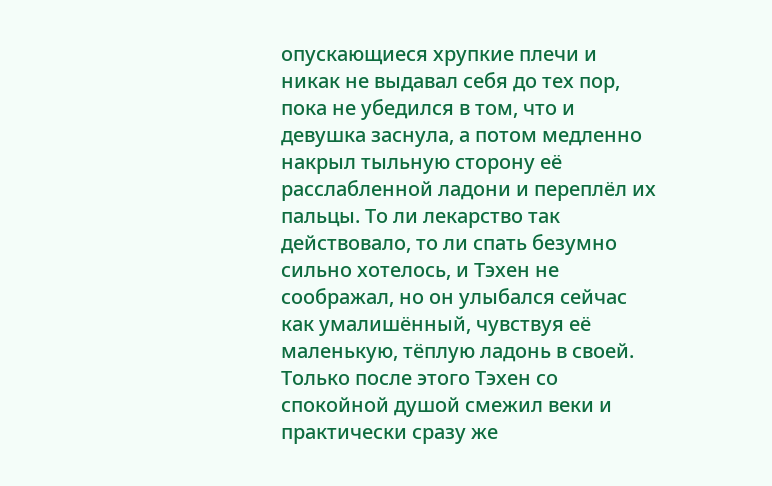опускающиеся хрупкие плечи и никак не выдавал себя до тех пор, пока не убедился в том, что и девушка заснула, а потом медленно накрыл тыльную сторону её расслабленной ладони и переплёл их пальцы. То ли лекарство так действовало, то ли спать безумно сильно хотелось, и Тэхен не соображал, но он улыбался сейчас как умалишённый, чувствуя её маленькую, тёплую ладонь в своей. Только после этого Тэхен со спокойной душой смежил веки и практически сразу же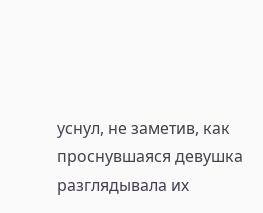уснул, не заметив, как проснувшаяся девушка разглядывала их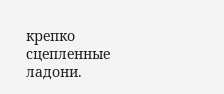крепко сцепленные ладони.